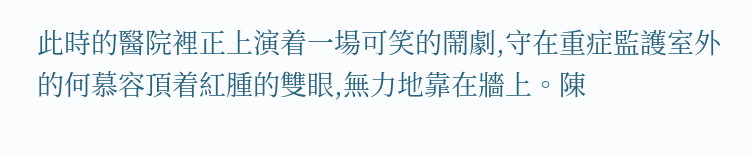此時的醫院裡正上演着一場可笑的鬧劇,守在重症監護室外的何慕容頂着紅腫的雙眼,無力地靠在牆上。陳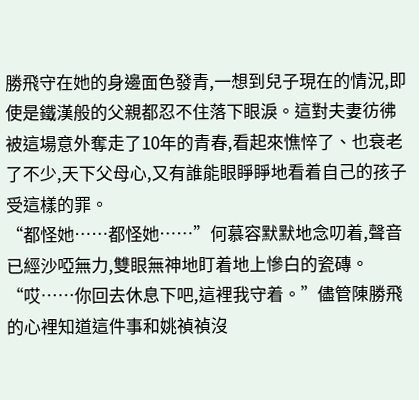勝飛守在她的身邊面色發青,一想到兒子現在的情況,即使是鐵漢般的父親都忍不住落下眼淚。這對夫妻彷彿被這場意外奪走了10年的青春,看起來憔悴了、也衰老了不少,天下父母心,又有誰能眼睜睜地看着自己的孩子受這樣的罪。
“都怪她……都怪她……”何慕容默默地念叨着,聲音已經沙啞無力,雙眼無神地盯着地上慘白的瓷磚。
“哎……你回去休息下吧,這裡我守着。”儘管陳勝飛的心裡知道這件事和姚禎禎沒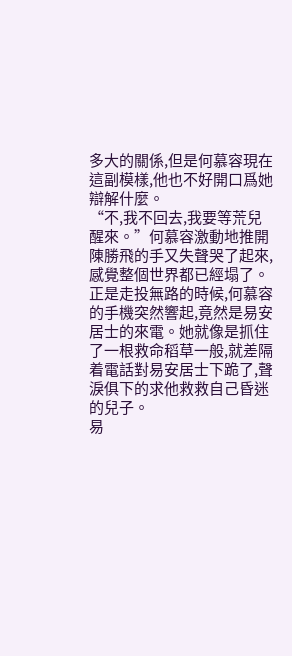多大的關係,但是何慕容現在這副模樣,他也不好開口爲她辯解什麼。
“不,我不回去,我要等荒兒醒來。”何慕容激動地推開陳勝飛的手又失聲哭了起來,感覺整個世界都已經塌了。正是走投無路的時候,何慕容的手機突然響起,竟然是易安居士的來電。她就像是抓住了一根救命稻草一般,就差隔着電話對易安居士下跪了,聲淚俱下的求他救救自己昏迷的兒子。
易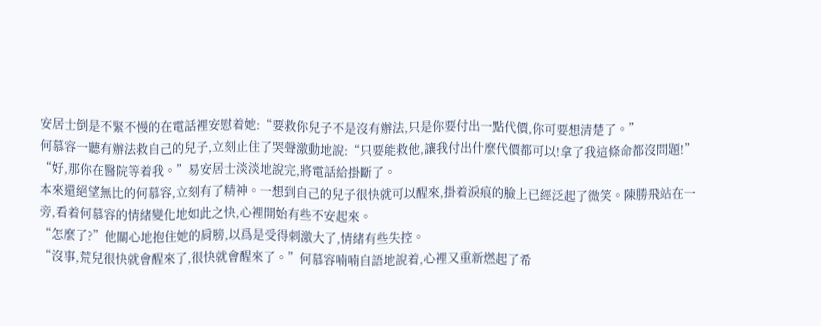安居士倒是不緊不慢的在電話裡安慰着她:“要救你兒子不是沒有辦法,只是你要付出一點代價,你可要想清楚了。”
何慕容一聽有辦法救自己的兒子,立刻止住了哭聲激動地說:“只要能救他,讓我付出什麼代價都可以!拿了我這條命都沒問題!”
“好,那你在醫院等着我。”易安居士淡淡地說完,將電話給掛斷了。
本來還絕望無比的何慕容,立刻有了精神。一想到自己的兒子很快就可以醒來,掛着淚痕的臉上已經泛起了微笑。陳勝飛站在一旁,看着何慕容的情緒變化地如此之快,心裡開始有些不安起來。
“怎麼了?”他關心地抱住她的肩膀,以爲是受得刺激大了,情緒有些失控。
“沒事,荒兒很快就會醒來了,很快就會醒來了。”何慕容喃喃自語地說着,心裡又重新燃起了希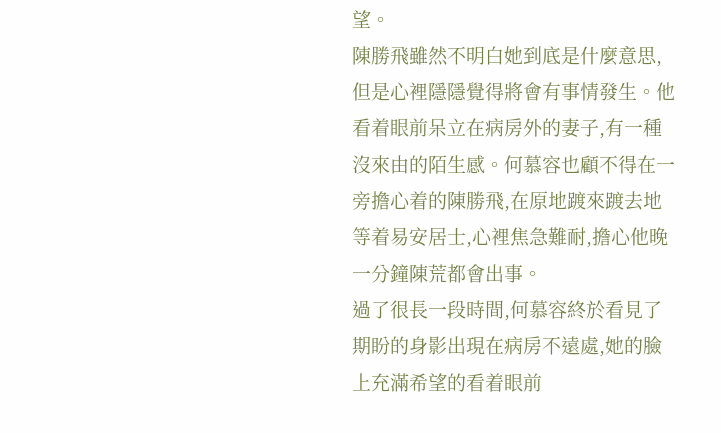望。
陳勝飛雖然不明白她到底是什麼意思,但是心裡隱隱覺得將會有事情發生。他看着眼前呆立在病房外的妻子,有一種沒來由的陌生感。何慕容也顧不得在一旁擔心着的陳勝飛,在原地踱來踱去地等着易安居士,心裡焦急難耐,擔心他晚一分鐘陳荒都會出事。
過了很長一段時間,何慕容終於看見了期盼的身影出現在病房不遠處,她的臉上充滿希望的看着眼前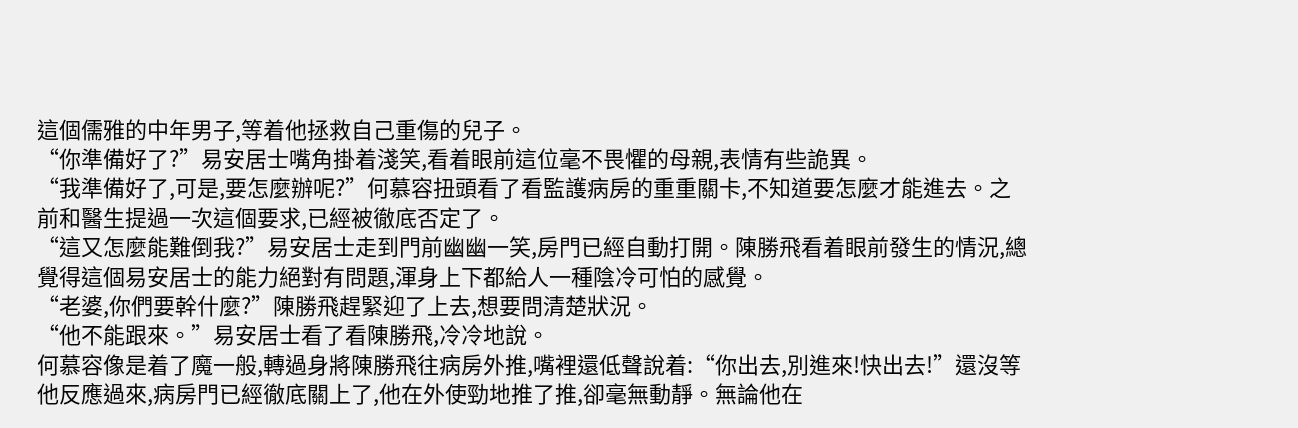這個儒雅的中年男子,等着他拯救自己重傷的兒子。
“你準備好了?”易安居士嘴角掛着淺笑,看着眼前這位毫不畏懼的母親,表情有些詭異。
“我準備好了,可是,要怎麼辦呢?”何慕容扭頭看了看監護病房的重重關卡,不知道要怎麼才能進去。之前和醫生提過一次這個要求,已經被徹底否定了。
“這又怎麼能難倒我?”易安居士走到門前幽幽一笑,房門已經自動打開。陳勝飛看着眼前發生的情況,總覺得這個易安居士的能力絕對有問題,渾身上下都給人一種陰冷可怕的感覺。
“老婆,你們要幹什麼?”陳勝飛趕緊迎了上去,想要問清楚狀況。
“他不能跟來。”易安居士看了看陳勝飛,冷冷地說。
何慕容像是着了魔一般,轉過身將陳勝飛往病房外推,嘴裡還低聲說着:“你出去,別進來!快出去!”還沒等他反應過來,病房門已經徹底關上了,他在外使勁地推了推,卻毫無動靜。無論他在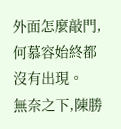外面怎麼敲門,何慕容始終都沒有出現。
無奈之下,陳勝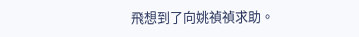飛想到了向姚禎禎求助。